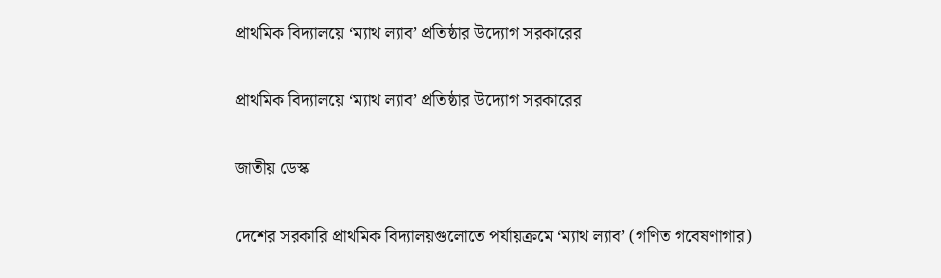প্রাথমিক বিদ্যালয়ে ‘ম্যাথ ল্যাব’ প্রতিষ্ঠার উদ্যোগ সরকারের

প্রাথমিক বিদ্যালয়ে ‘ম্যাথ ল্যাব’ প্রতিষ্ঠার উদ্যোগ সরকারের

জাতীয় ডেস্ক

দেশের সরকারি প্রাথমিক বিদ্যালয়গুলোতে পর্যায়ক্রমে ‘ম্যাথ ল্যাব’ (গণিত গবেষণাগার)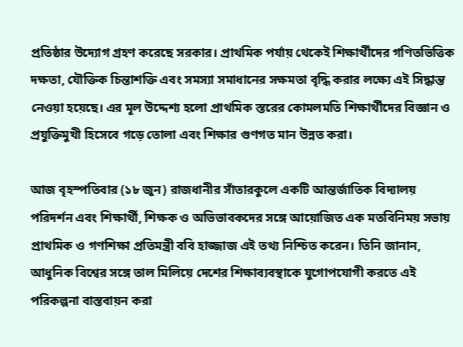প্রতিষ্ঠার উদ্যোগ গ্রহণ করেছে সরকার। প্রাথমিক পর্যায় থেকেই শিক্ষার্থীদের গণিতভিত্তিক দক্ষতা, যৌক্তিক চিন্তাশক্তি এবং সমস্যা সমাধানের সক্ষমতা বৃদ্ধি করার লক্ষ্যে এই সিদ্ধান্ত নেওয়া হয়েছে। এর মূল উদ্দেশ্য হলো প্রাথমিক স্তরের কোমলমতি শিক্ষার্থীদের বিজ্ঞান ও প্রযুক্তিমুখী হিসেবে গড়ে তোলা এবং শিক্ষার গুণগত মান উন্নত করা।

আজ বৃহস্পতিবার (১৮ জুন) রাজধানীর সাঁতারকুলে একটি আন্তর্জাতিক বিদ্যালয় পরিদর্শন এবং শিক্ষার্থী, শিক্ষক ও অভিভাবকদের সঙ্গে আয়োজিত এক মতবিনিময় সভায় প্রাথমিক ও গণশিক্ষা প্রতিমন্ত্রী ববি হাজ্জাজ এই তথ্য নিশ্চিত করেন। তিনি জানান, আধুনিক বিশ্বের সঙ্গে তাল মিলিয়ে দেশের শিক্ষাব্যবস্থাকে যুগোপযোগী করতে এই পরিকল্পনা বাস্তবায়ন করা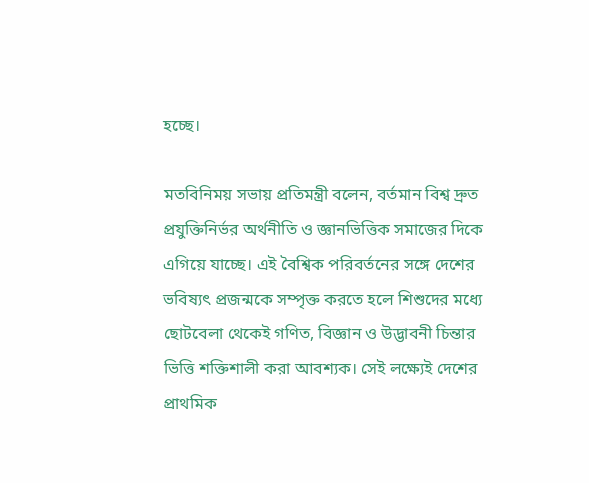হচ্ছে।

মতবিনিময় সভায় প্রতিমন্ত্রী বলেন, বর্তমান বিশ্ব দ্রুত প্রযুক্তিনির্ভর অর্থনীতি ও জ্ঞানভিত্তিক সমাজের দিকে এগিয়ে যাচ্ছে। এই বৈশ্বিক পরিবর্তনের সঙ্গে দেশের ভবিষ্যৎ প্রজন্মকে সম্পৃক্ত করতে হলে শিশুদের মধ্যে ছোটবেলা থেকেই গণিত, বিজ্ঞান ও উদ্ভাবনী চিন্তার ভিত্তি শক্তিশালী করা আবশ্যক। সেই লক্ষ্যেই দেশের প্রাথমিক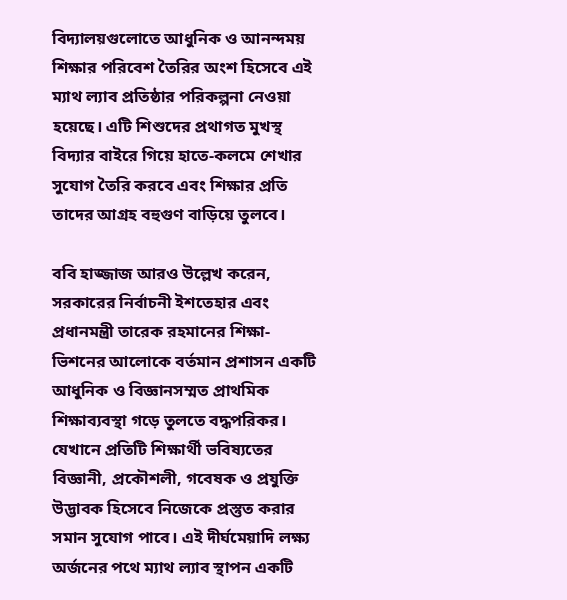বিদ্যালয়গুলোতে আধুনিক ও আনন্দময় শিক্ষার পরিবেশ তৈরির অংশ হিসেবে এই ম্যাথ ল্যাব প্রতিষ্ঠার পরিকল্পনা নেওয়া হয়েছে। এটি শিশুদের প্রথাগত মুখস্থ বিদ্যার বাইরে গিয়ে হাতে-কলমে শেখার সুযোগ তৈরি করবে এবং শিক্ষার প্রতি তাদের আগ্রহ বহুগুণ বাড়িয়ে তুলবে।

ববি হাজ্জাজ আরও উল্লেখ করেন, সরকারের নির্বাচনী ইশতেহার এবং প্রধানমন্ত্রী তারেক রহমানের শিক্ষা-ভিশনের আলোকে বর্তমান প্রশাসন একটি আধুনিক ও বিজ্ঞানসম্মত প্রাথমিক শিক্ষাব্যবস্থা গড়ে তুলতে বদ্ধপরিকর। যেখানে প্রতিটি শিক্ষার্থী ভবিষ্যতের বিজ্ঞানী, প্রকৌশলী, গবেষক ও প্রযুক্তি উদ্ভাবক হিসেবে নিজেকে প্রস্তুত করার সমান সুযোগ পাবে। এই দীর্ঘমেয়াদি লক্ষ্য অর্জনের পথে ম্যাথ ল্যাব স্থাপন একটি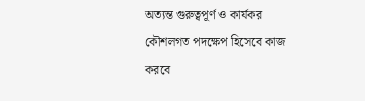অত্যন্ত গুরুত্বপূর্ণ ও কার্যকর কৌশলগত পদক্ষেপ হিসেবে কাজ করবে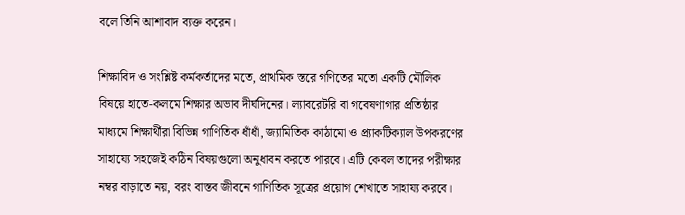বলে তিনি আশাবাদ ব্যক্ত করেন।

শিক্ষাবিদ ও সংশ্লিষ্ট কর্মকর্তাদের মতে, প্রাথমিক স্তরে গণিতের মতো একটি মৌলিক বিষয়ে হাতে-কলমে শিক্ষার অভাব দীর্ঘদিনের। ল্যাবরেটরি বা গবেষণাগার প্রতিষ্ঠার মাধ্যমে শিক্ষার্থীরা বিভিন্ন গাণিতিক ধাঁধাঁ, জ্যামিতিক কাঠামো ও প্র্যাকটিক্যাল উপকরণের সাহায্যে সহজেই কঠিন বিষয়গুলো অনুধাবন করতে পারবে। এটি কেবল তাদের পরীক্ষার নম্বর বাড়াতে নয়, বরং বাস্তব জীবনে গাণিতিক সূত্রের প্রয়োগ শেখাতে সাহায্য করবে।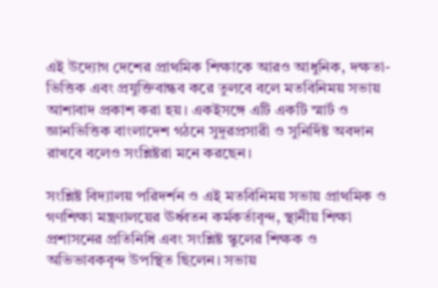এই উদ্যোগ দেশের প্রাথমিক শিক্ষাকে আরও আধুনিক, দক্ষতা-ভিত্তিক এবং প্রযুক্তিবান্ধব করে তুলবে বলে মতবিনিময় সভায় আশাবাদ প্রকাশ করা হয়। একইসঙ্গে এটি একটি স্মার্ট ও জ্ঞানভিত্তিক বাংলাদেশ গঠনে সুদূরপ্রসারী ও সুনির্দিষ্ট অবদান রাখবে বলেও সংশ্লিষ্টরা মনে করছেন।

সংশ্লিষ্ট বিদ্যালয় পরিদর্শন ও এই মতবিনিময় সভায় প্রাথমিক ও গণশিক্ষা মন্ত্রণালয়ের ঊর্ধ্বতন কর্মকর্তাবৃন্দ, স্থানীয় শিক্ষা প্রশাসনের প্রতিনিধি এবং সংশ্লিষ্ট স্কুলের শিক্ষক ও অভিভাবকবৃন্দ উপস্থিত ছিলেন। সভায়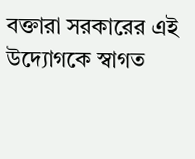বক্তারা সরকারের এই উদ্যোগকে স্বাগত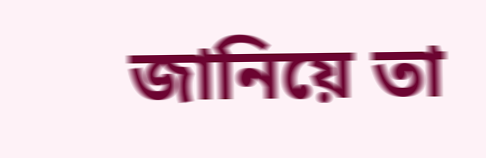জানিয়ে তা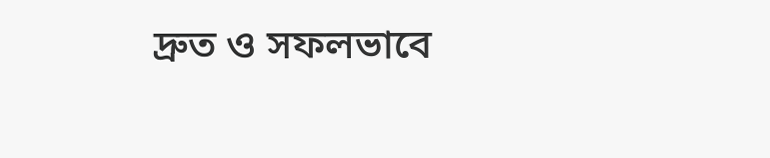দ্রুত ও সফলভাবে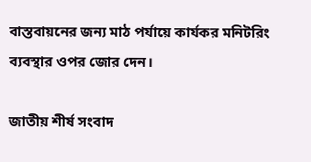বাস্তবায়নের জন্য মাঠ পর্যায়ে কার্যকর মনিটরিং ব্যবস্থার ওপর জোর দেন।

জাতীয় শীর্ষ সংবাদ